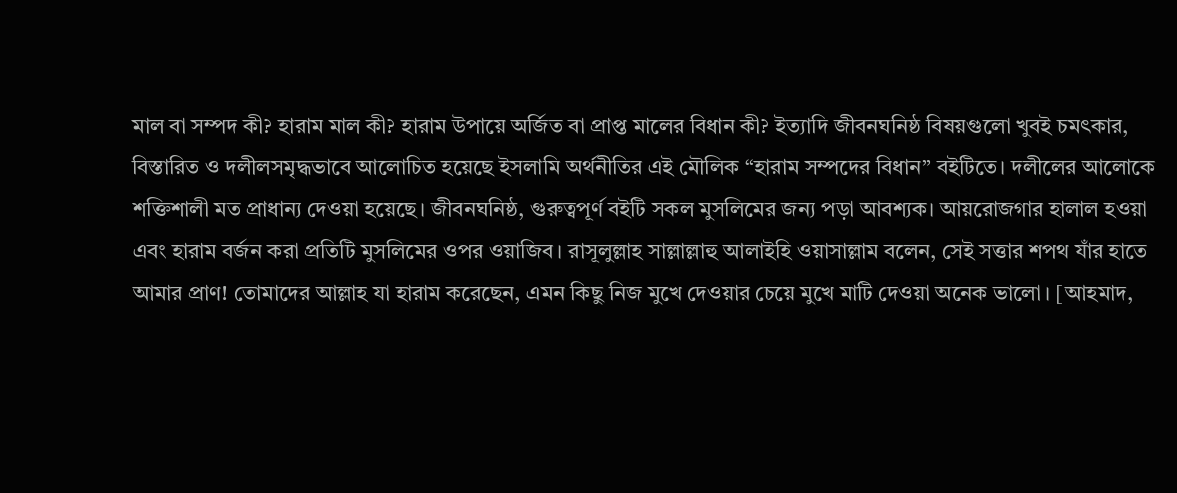মাল বা সম্পদ কী? হারাম মাল কী? হারাম উপায়ে অর্জিত বা প্রাপ্ত মালের বিধান কী? ইত্যাদি জীবনঘনিষ্ঠ বিষয়গুলো খুবই চমৎকার, বিস্তারিত ও দলীলসমৃদ্ধভাবে আলোচিত হয়েছে ইসলামি অর্থনীতির এই মৌলিক “হারাম সম্পদের বিধান” বইটিতে। দলীলের আলোকে শক্তিশালী মত প্রাধান্য দেওয়া হয়েছে। জীবনঘনিষ্ঠ, গুরুত্বপূর্ণ বইটি সকল মুসলিমের জন্য পড়া আবশ্যক। আয়রোজগার হালাল হওয়া এবং হারাম বর্জন করা প্রতিটি মুসলিমের ওপর ওয়াজিব। রাসূলুল্লাহ সাল্লাল্লাহু আলাইহি ওয়াসাল্লাম বলেন, সেই সত্তার শপথ যাঁর হাতে আমার প্রাণ! তোমাদের আল্লাহ যা হারাম করেছেন, এমন কিছু নিজ মুখে দেওয়ার চেয়ে মুখে মাটি দেওয়া অনেক ভালো। [আহমাদ,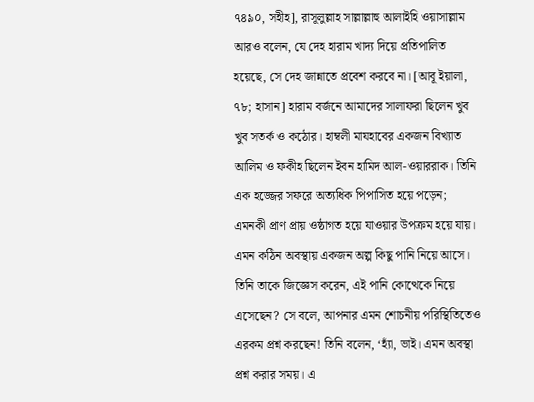৭৪৯০, সহীহ], রাসূলুল্লাহ সাল্লাল্লাহু আলাইহি ওয়াসাল্লাম আরও বলেন, যে দেহ হারাম খাদ্য দিয়ে প্রতিপালিত হয়েছে, সে দেহ জান্নাতে প্রবেশ করবে না। [আবূ ইয়ালা, ৭৮; হাসান] হারাম বর্জনে আমাদের সালাফরা ছিলেন খুব খুব সতর্ক ও কঠোর। হাম্বলী মাযহাবের একজন বিখ্যাত আলিম ও ফকীহ ছিলেন ইবন হামিদ আল-ওয়াররাক। তিনি এক হজ্জের সফরে অত্যধিক পিপাসিত হয়ে পড়েন; এমনকী প্রাণ প্রায় ওষ্ঠাগত হয়ে যাওয়ার উপক্রম হয়ে যায়। এমন কঠিন অবস্থায় একজন অল্প কিছু পানি নিয়ে আসে। তিনি তাকে জিজ্ঞেস করেন, এই পানি কোত্থেকে নিয়ে এসেছেন? সে বলে, আপনার এমন শোচনীয় পরিস্থিতিতেও এরকম প্রশ্ন করছেন! তিনি বলেন, ‘হ্যাঁ, ভাই। এমন অবস্থা প্রশ্ন করার সময়। এ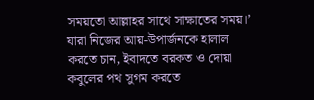সময়তো আল্লাহর সাথে সাক্ষাতের সময়।’ যারা নিজের আয়-উপার্জনকে হালাল করতে চান, ইবাদতে বরকত ও দোয়া কবুলের পথ সুগম করতে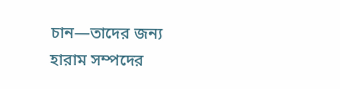চান—তাদের জন্য হারাম সম্পদের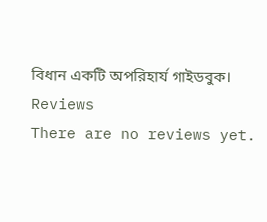বিধান একটি অপরিহার্য গাইডবুক।
Reviews
There are no reviews yet.